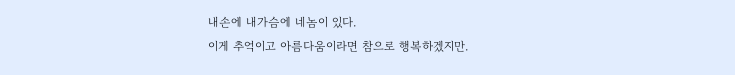내손에 내가슴에 네놈이 있다.
이게 추억이고 아름다움이라면 참으로 행복하겠지만.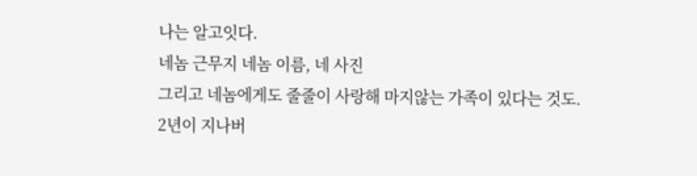나는 알고잇다.
네놈 근무지 네놈 이름, 네 사진
그리고 네놈에게도 줄줄이 사랑해 마지않는 가족이 있다는 것도.
2년이 지나버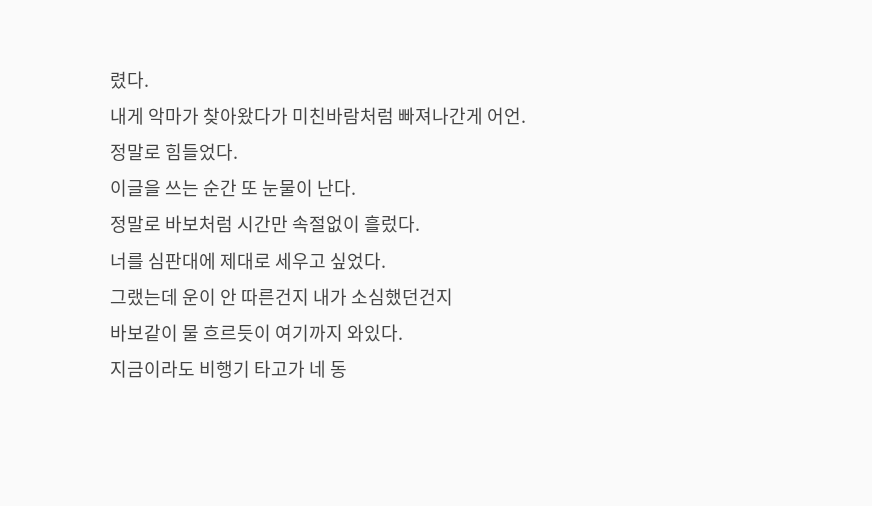렸다.
내게 악마가 찾아왔다가 미친바람처럼 빠져나간게 어언.
정말로 힘들었다.
이글을 쓰는 순간 또 눈물이 난다.
정말로 바보처럼 시간만 속절없이 흘렀다.
너를 심판대에 제대로 세우고 싶었다.
그랬는데 운이 안 따른건지 내가 소심했던건지
바보같이 물 흐르듯이 여기까지 와있다.
지금이라도 비행기 타고가 네 동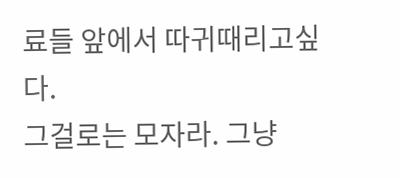료들 앞에서 따귀때리고싶다.
그걸로는 모자라. 그냥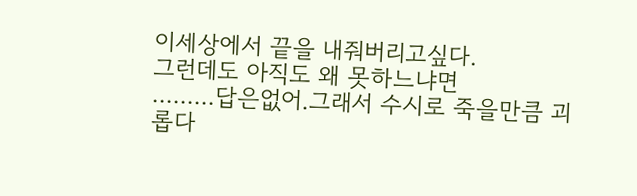이세상에서 끝을 내줘버리고싶다.
그런데도 아직도 왜 못하느냐면
.........답은없어.그래서 수시로 죽을만큼 괴롭다